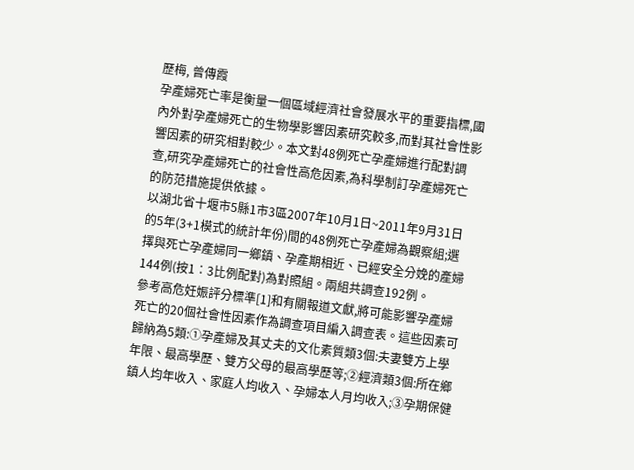歷梅, 曾傳霞
孕產婦死亡率是衡量一個區域經濟社會發展水平的重要指標,國內外對孕產婦死亡的生物學影響因素研究較多,而對其社會性影響因素的研究相對較少。本文對48例死亡孕產婦進行配對調查,研究孕產婦死亡的社會性高危因素,為科學制訂孕產婦死亡的防范措施提供依據。
以湖北省十堰市5縣1市3區2007年10月1日~2011年9月31日的5年(3+1模式的統計年份)間的48例死亡孕產婦為觀察組;選擇與死亡孕產婦同一鄉鎮、孕產期相近、已經安全分娩的產婦144例(按1∶3比例配對)為對照組。兩組共調查192例。
參考高危妊娠評分標準[1]和有關報道文獻,將可能影響孕產婦死亡的20個社會性因素作為調查項目編入調查表。這些因素可歸納為5類:①孕產婦及其丈夫的文化素質類3個:夫妻雙方上學年限、最高學歷、雙方父母的最高學歷等;②經濟類3個:所在鄉鎮人均年收入、家庭人均收入、孕婦本人月均收入;③孕期保健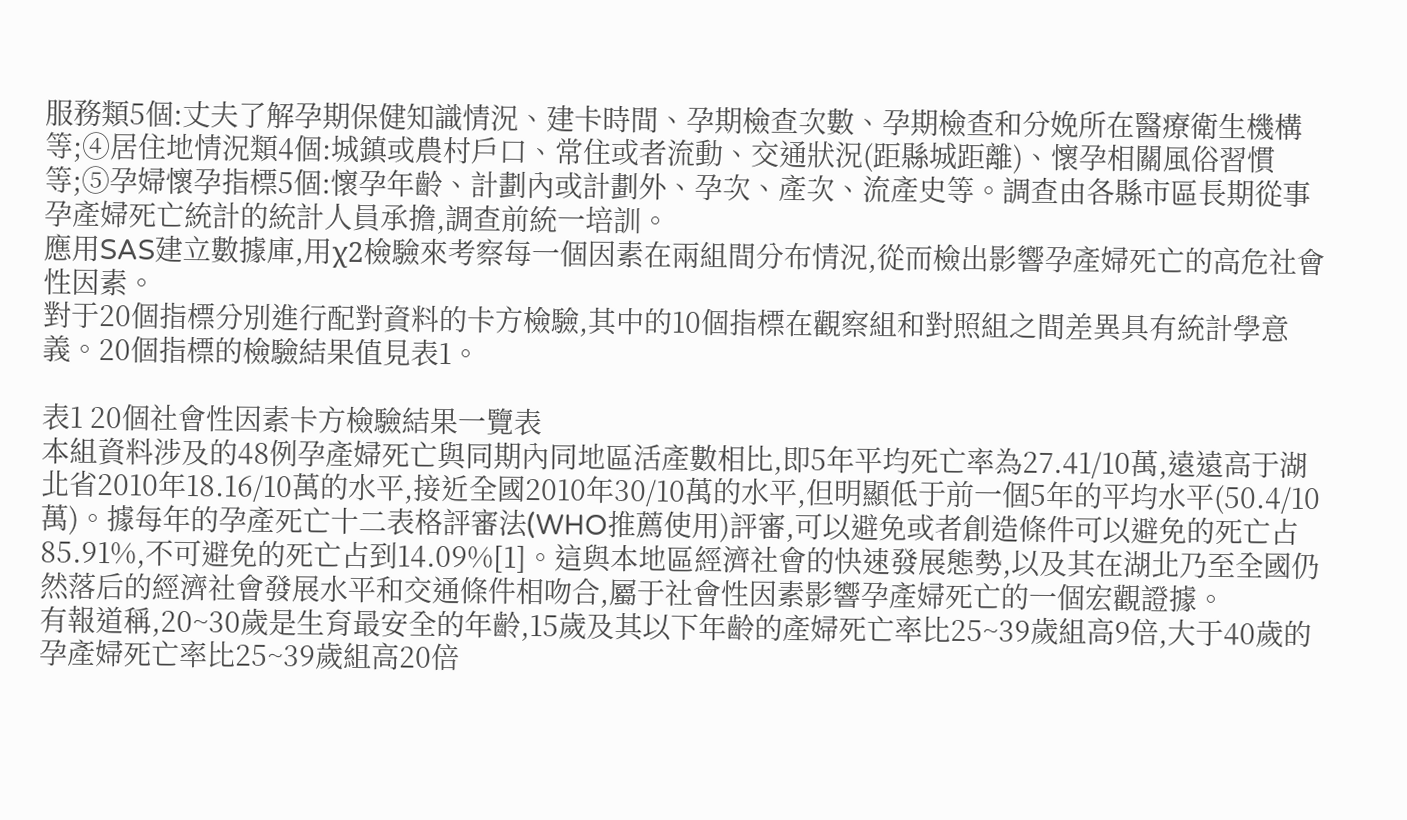服務類5個:丈夫了解孕期保健知識情況、建卡時間、孕期檢查次數、孕期檢查和分娩所在醫療衛生機構等;④居住地情況類4個:城鎮或農村戶口、常住或者流動、交通狀況(距縣城距離)、懷孕相關風俗習慣等;⑤孕婦懷孕指標5個:懷孕年齡、計劃內或計劃外、孕次、產次、流產史等。調查由各縣市區長期從事孕產婦死亡統計的統計人員承擔,調查前統一培訓。
應用SAS建立數據庫,用χ2檢驗來考察每一個因素在兩組間分布情況,從而檢出影響孕產婦死亡的高危社會性因素。
對于20個指標分別進行配對資料的卡方檢驗,其中的10個指標在觀察組和對照組之間差異具有統計學意義。20個指標的檢驗結果值見表1。

表1 20個社會性因素卡方檢驗結果一覽表
本組資料涉及的48例孕產婦死亡與同期內同地區活產數相比,即5年平均死亡率為27.41/10萬,遠遠高于湖北省2010年18.16/10萬的水平,接近全國2010年30/10萬的水平,但明顯低于前一個5年的平均水平(50.4/10萬)。據每年的孕產死亡十二表格評審法(WHO推薦使用)評審,可以避免或者創造條件可以避免的死亡占85.91%,不可避免的死亡占到14.09%[1]。這與本地區經濟社會的快速發展態勢,以及其在湖北乃至全國仍然落后的經濟社會發展水平和交通條件相吻合,屬于社會性因素影響孕產婦死亡的一個宏觀證據。
有報道稱,20~30歲是生育最安全的年齡,15歲及其以下年齡的產婦死亡率比25~39歲組高9倍,大于40歲的孕產婦死亡率比25~39歲組高20倍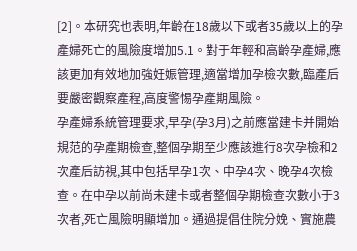[2]。本研究也表明,年齡在18歲以下或者35歲以上的孕產婦死亡的風險度增加5.1。對于年輕和高齡孕產婦,應該更加有效地加強妊娠管理,適當增加孕檢次數,臨產后要嚴密觀察產程,高度警惕孕產期風險。
孕產婦系統管理要求,早孕(孕3月)之前應當建卡并開始規范的孕產期檢查,整個孕期至少應該進行8次孕檢和2次產后訪視,其中包括早孕1次、中孕4次、晚孕4次檢查。在中孕以前尚未建卡或者整個孕期檢查次數小于3次者,死亡風險明顯增加。通過提倡住院分娩、實施農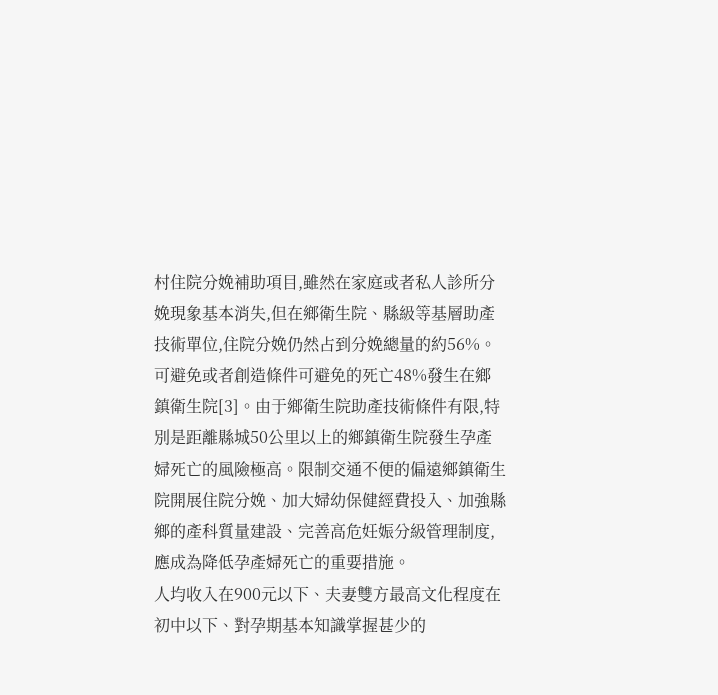村住院分娩補助項目,雖然在家庭或者私人診所分娩現象基本消失,但在鄉衛生院、縣級等基層助產技術單位,住院分娩仍然占到分娩總量的約56%。可避免或者創造條件可避免的死亡48%發生在鄉鎮衛生院[3]。由于鄉衛生院助產技術條件有限,特別是距離縣城50公里以上的鄉鎮衛生院發生孕產婦死亡的風險極高。限制交通不便的偏遠鄉鎮衛生院開展住院分娩、加大婦幼保健經費投入、加強縣鄉的產科質量建設、完善高危妊娠分級管理制度,應成為降低孕產婦死亡的重要措施。
人均收入在900元以下、夫妻雙方最高文化程度在初中以下、對孕期基本知識掌握甚少的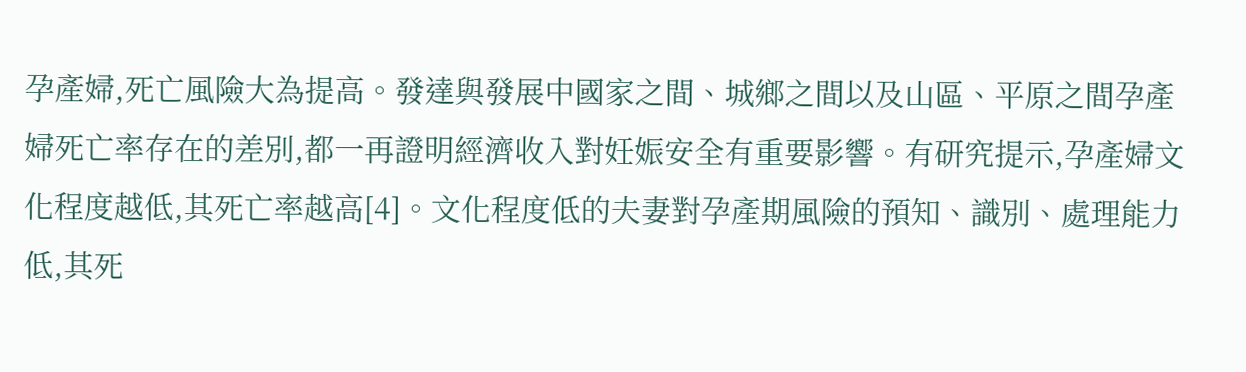孕產婦,死亡風險大為提高。發達與發展中國家之間、城鄉之間以及山區、平原之間孕產婦死亡率存在的差別,都一再證明經濟收入對妊娠安全有重要影響。有研究提示,孕產婦文化程度越低,其死亡率越高[4]。文化程度低的夫妻對孕產期風險的預知、識別、處理能力低,其死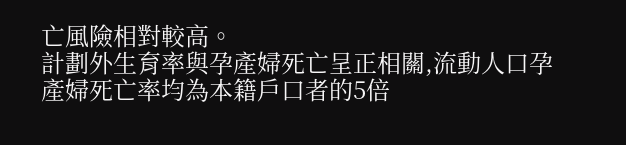亡風險相對較高。
計劃外生育率與孕產婦死亡呈正相關,流動人口孕產婦死亡率均為本籍戶口者的5倍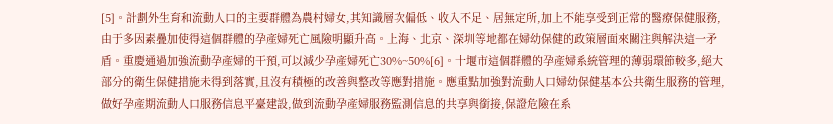[5]。計劃外生育和流動人口的主要群體為農村婦女,其知識層次偏低、收入不足、居無定所,加上不能享受到正常的醫療保健服務,由于多因素疊加使得這個群體的孕產婦死亡風險明顯升高。上海、北京、深圳等地都在婦幼保健的政策層面來關注與解決這一矛盾。重慶通過加強流動孕產婦的干預,可以減少孕產婦死亡30%~50%[6]。十堰市這個群體的孕產婦系統管理的薄弱環節較多,絕大部分的衛生保健措施未得到落實,且沒有積極的改善與整改等應對措施。應重點加強對流動人口婦幼保健基本公共衛生服務的管理,做好孕產期流動人口服務信息平臺建設,做到流動孕產婦服務監測信息的共享與銜接,保證危險在系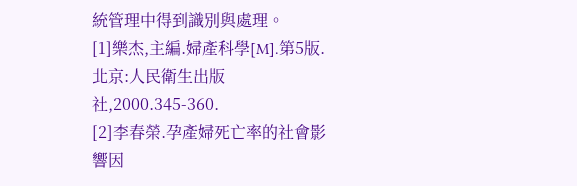統管理中得到識別與處理。
[1]樂杰,主編.婦產科學[M].第5版.北京:人民衛生出版社,2000.345-360.
[2]李春榮.孕產婦死亡率的社會影響因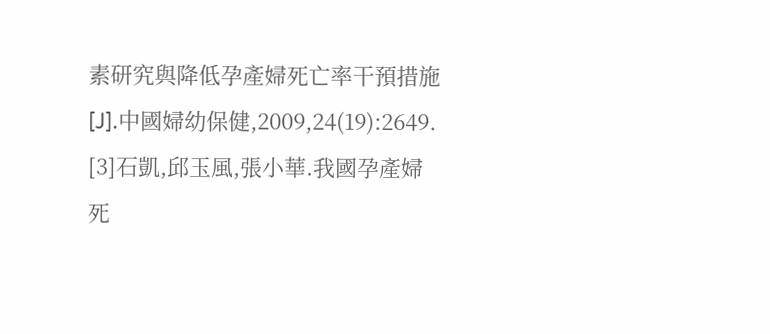素研究與降低孕產婦死亡率干預措施[J].中國婦幼保健,2009,24(19):2649.
[3]石凱,邱玉風,張小華.我國孕產婦死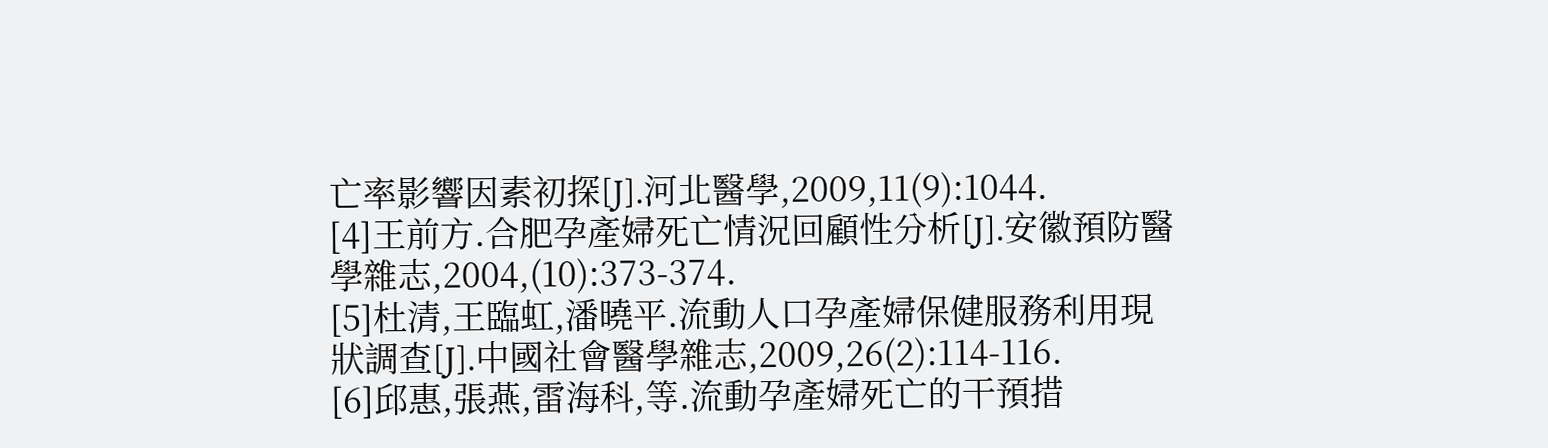亡率影響因素初探[J].河北醫學,2009,11(9):1044.
[4]王前方.合肥孕產婦死亡情況回顧性分析[J].安徽預防醫學雜志,2004,(10):373-374.
[5]杜清,王臨虹,潘曉平.流動人口孕產婦保健服務利用現狀調查[J].中國社會醫學雜志,2009,26(2):114-116.
[6]邱惠,張燕,雷海科,等.流動孕產婦死亡的干預措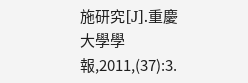施研究[J].重慶大學學報,2011,(37):3.